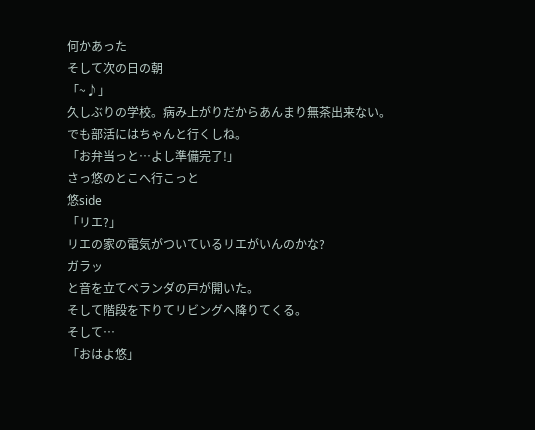何かあった
そして次の日の朝
「~♪」
久しぶりの学校。病み上がりだからあんまり無茶出来ない。
でも部活にはちゃんと行くしね。
「お弁当っと…よし準備完了!」
さっ悠のとこへ行こっと
悠side
「リエ?」
リエの家の電気がついているリエがいんのかな?
ガラッ
と音を立てベランダの戸が開いた。
そして階段を下りてリビングへ降りてくる。
そして…
「おはよ悠」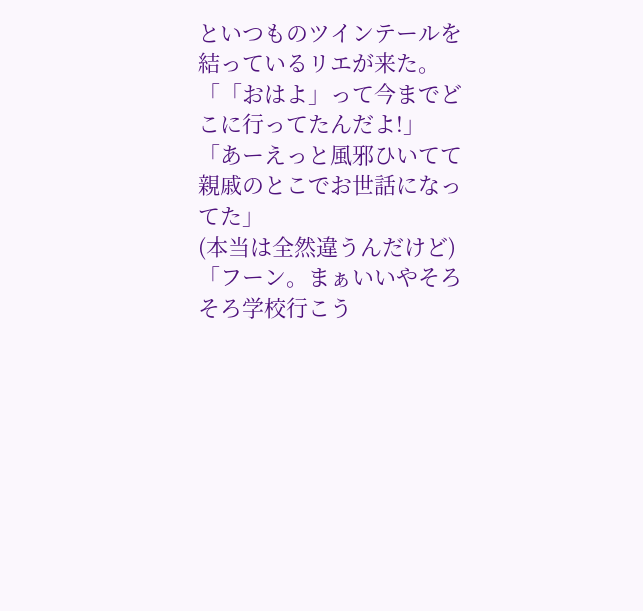といつものツインテールを結っているリエが来た。
「「おはよ」って今までどこに行ってたんだよ!」
「あーえっと風邪ひいてて親戚のとこでお世話になってた」
(本当は全然違うんだけど)
「フーン。まぁいいやそろそろ学校行こう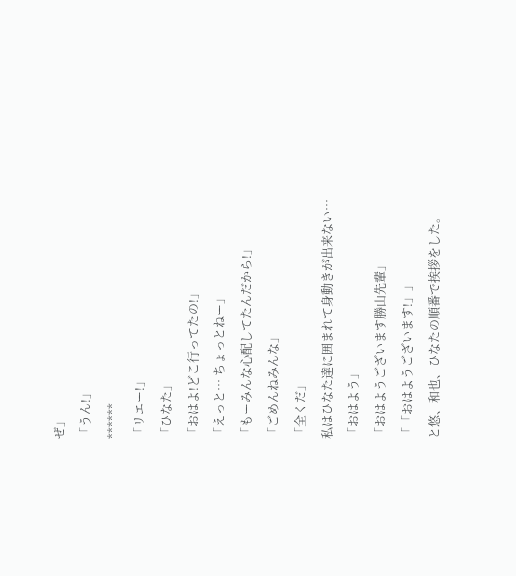ぜ」
「うん!」
******
「リエー!」
「ひなた」
「おはよ!どこ行ってたの!」
「えっと… ちょっとねー」
「もーみんな心配してたんだから!」
「ごめんねみんな」
「全くだ」
私はひなた達に囲まれて身動きが出来ない…
「おはよう」
「おはようございます勝山先輩」
「「おはようございます!」」
と悠、和也、ひなたの順番で挨拶をした。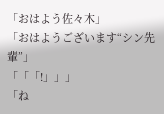「おはよう佐々木」
「おはようございます“シン先輩”」
「「「!」」」
「ね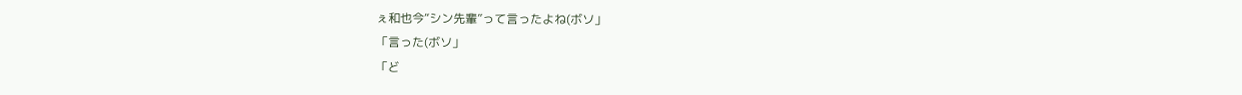ぇ和也今“シン先輩”って言ったよね(ボソ」
「言った(ボソ」
「ど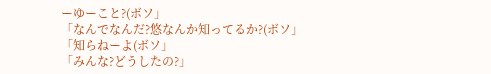ーゆーこと?(ボソ」
「なんでなんだ?悠なんか知ってるか?(ボソ」
「知らねーよ(ボソ」
「みんな?どうしたの?」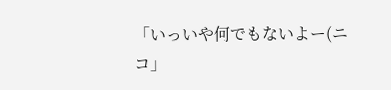「いっいや何でもないよー(ニコ」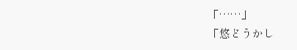「……」
「悠どうかし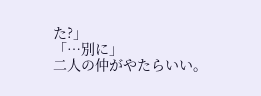た?」
「…別に」
二人の仲がやたらいい。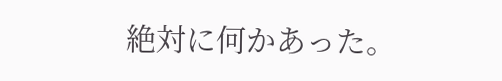絶対に何かあった。